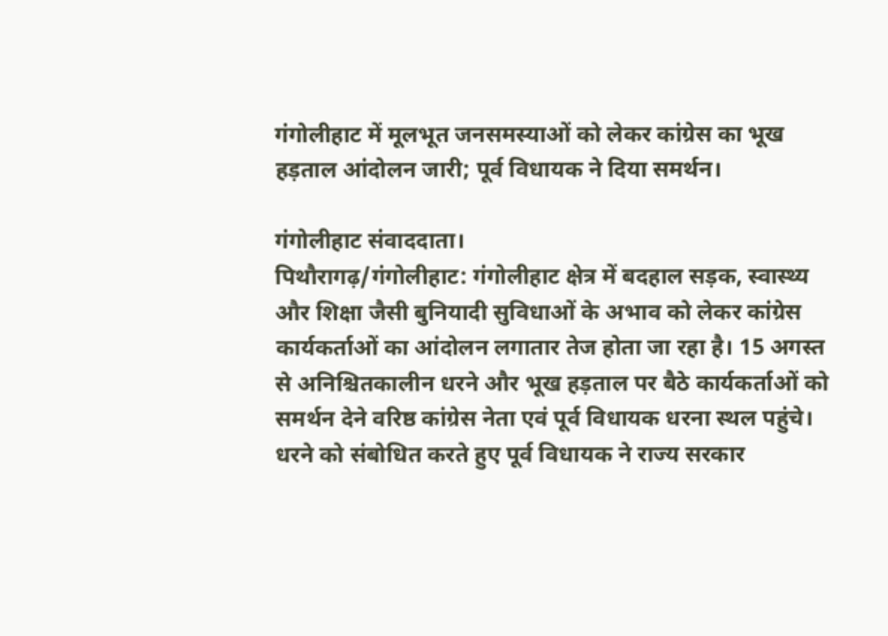गंगोलीहाट में मूलभूत जनसमस्याओं को लेकर कांग्रेस का भूख हड़ताल आंदोलन जारी; पूर्व विधायक ने दिया समर्थन।

गंगोलीहाट संवाददाता।
पिथौरागढ़/गंगोलीहाट: गंगोलीहाट क्षेत्र में बदहाल सड़क, स्वास्थ्य और शिक्षा जैसी बुनियादी सुविधाओं के अभाव को लेकर कांग्रेस कार्यकर्ताओं का आंदोलन लगातार तेज होता जा रहा है। 15 अगस्त से अनिश्चितकालीन धरने और भूख हड़ताल पर बैठे कार्यकर्ताओं को समर्थन देने वरिष्ठ कांग्रेस नेता एवं पूर्व विधायक धरना स्थल पहुंचे।
धरने को संबोधित करते हुए पूर्व विधायक ने राज्य सरकार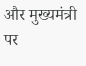और मुख्यमंत्री पर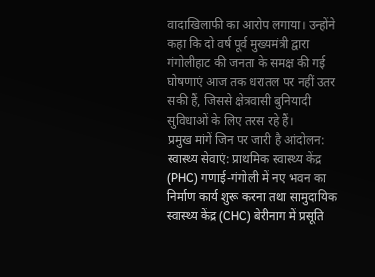वादाखिलाफी का आरोप लगाया। उन्होंने कहा कि दो वर्ष पूर्व मुख्यमंत्री द्वारा गंगोलीहाट की जनता के समक्ष की गई घोषणाएं आज तक धरातल पर नहीं उतर सकी हैं, जिससे क्षेत्रवासी बुनियादी सुविधाओं के लिए तरस रहे हैं।
प्रमुख मांगें जिन पर जारी है आंदोलन:
स्वास्थ्य सेवाएं: प्राथमिक स्वास्थ्य केंद्र (PHC) गणाई-गंगोली में नए भवन का निर्माण कार्य शुरू करना तथा सामुदायिक स्वास्थ्य केंद्र (CHC) बेरीनाग में प्रसूति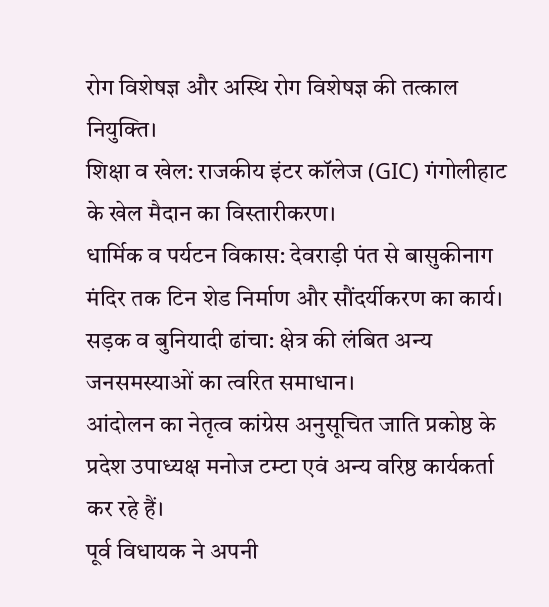रोग विशेषज्ञ और अस्थि रोग विशेषज्ञ की तत्काल नियुक्ति।
शिक्षा व खेल: राजकीय इंटर कॉलेज (GIC) गंगोलीहाट के खेल मैदान का विस्तारीकरण।
धार्मिक व पर्यटन विकास: देवराड़ी पंत से बासुकीनाग मंदिर तक टिन शेड निर्माण और सौंदर्यीकरण का कार्य।
सड़क व बुनियादी ढांचा: क्षेत्र की लंबित अन्य जनसमस्याओं का त्वरित समाधान।
आंदोलन का नेतृत्व कांग्रेस अनुसूचित जाति प्रकोष्ठ के प्रदेश उपाध्यक्ष मनोज टम्टा एवं अन्य वरिष्ठ कार्यकर्ता कर रहे हैं।
पूर्व विधायक ने अपनी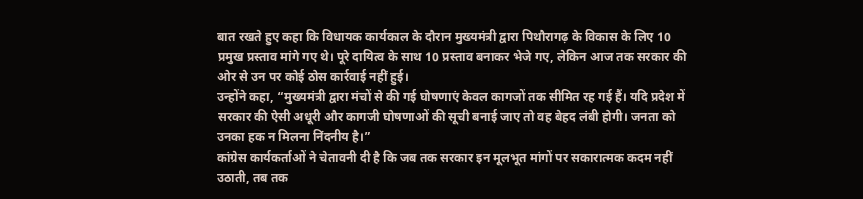बात रखते हुए कहा कि विधायक कार्यकाल के दौरान मुख्यमंत्री द्वारा पिथौरागढ़ के विकास के लिए 10 प्रमुख प्रस्ताव मांगे गए थे। पूरे दायित्व के साथ 10 प्रस्ताव बनाकर भेजे गए, लेकिन आज तक सरकार की ओर से उन पर कोई ठोस कार्रवाई नहीं हुई।
उन्होंने कहा, “मुख्यमंत्री द्वारा मंचों से की गई घोषणाएं केवल कागजों तक सीमित रह गई हैं। यदि प्रदेश में सरकार की ऐसी अधूरी और कागजी घोषणाओं की सूची बनाई जाए तो वह बेहद लंबी होगी। जनता को उनका हक न मिलना निंदनीय है।”
कांग्रेस कार्यकर्ताओं ने चेतावनी दी है कि जब तक सरकार इन मूलभूत मांगों पर सकारात्मक कदम नहीं उठाती, तब तक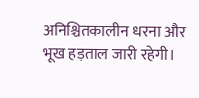अनिश्चितकालीन धरना और भूख हड़ताल जारी रहेगी।